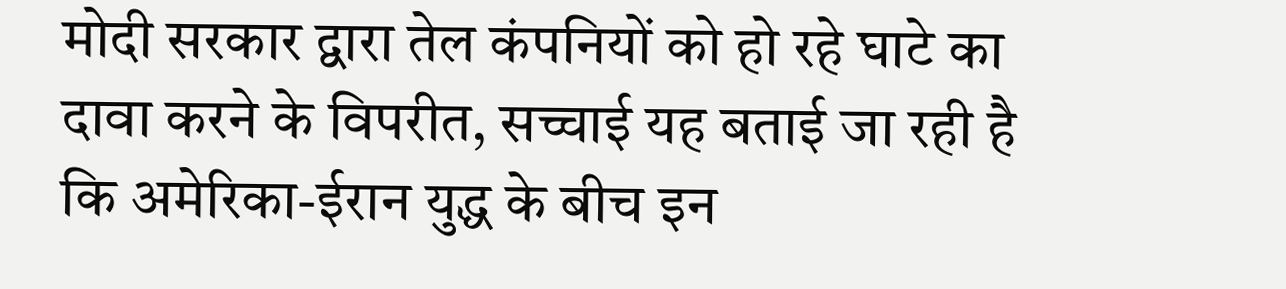मोदी सरकार द्वारा तेल कंपनियों को हो रहे घाटे का दावा करने के विपरीत, सच्चाई यह बताई जा रही है कि अमेरिका-ईरान युद्ध के बीच इन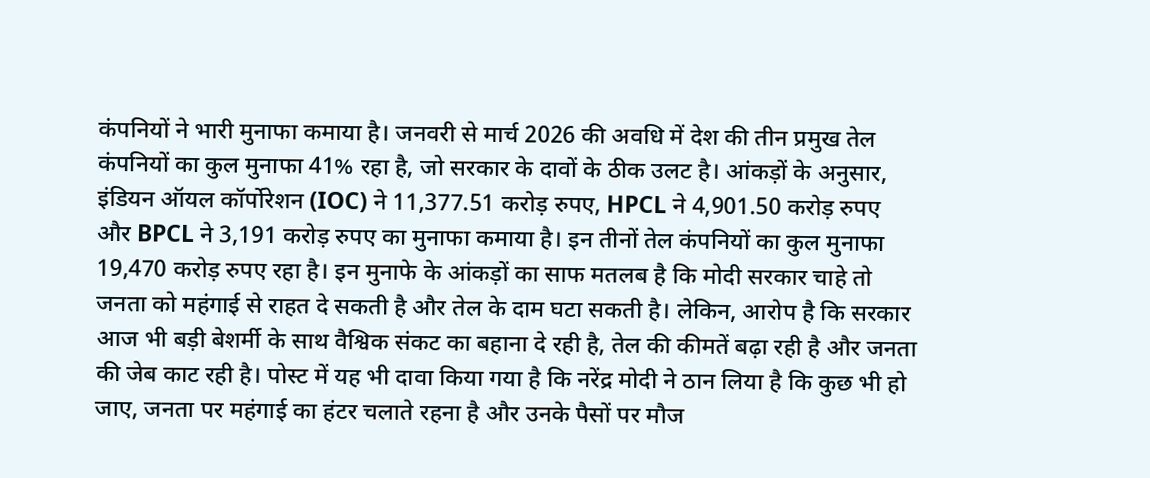कंपनियों ने भारी मुनाफा कमाया है। जनवरी से मार्च 2026 की अवधि में देश की तीन प्रमुख तेल कंपनियों का कुल मुनाफा 41% रहा है, जो सरकार के दावों के ठीक उलट है। आंकड़ों के अनुसार, इंडियन ऑयल कॉर्पोरेशन (IOC) ने 11,377.51 करोड़ रुपए, HPCL ने 4,901.50 करोड़ रुपए और BPCL ने 3,191 करोड़ रुपए का मुनाफा कमाया है। इन तीनों तेल कंपनियों का कुल मुनाफा 19,470 करोड़ रुपए रहा है। इन मुनाफे के आंकड़ों का साफ मतलब है कि मोदी सरकार चाहे तो जनता को महंगाई से राहत दे सकती है और तेल के दाम घटा सकती है। लेकिन, आरोप है कि सरकार आज भी बड़ी बेशर्मी के साथ वैश्विक संकट का बहाना दे रही है, तेल की कीमतें बढ़ा रही है और जनता की जेब काट रही है। पोस्ट में यह भी दावा किया गया है कि नरेंद्र मोदी ने ठान लिया है कि कुछ भी हो जाए, जनता पर महंगाई का हंटर चलाते रहना है और उनके पैसों पर मौज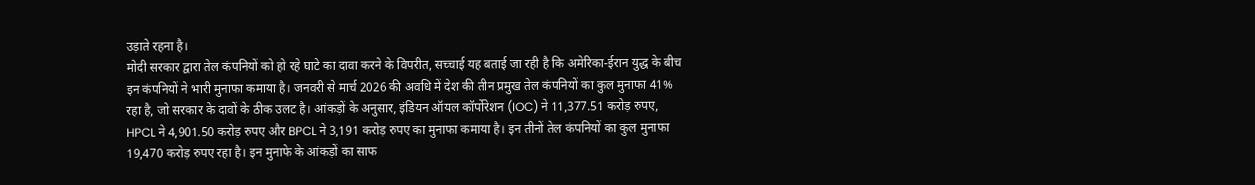उड़ाते रहना है।
मोदी सरकार द्वारा तेल कंपनियों को हो रहे घाटे का दावा करने के विपरीत, सच्चाई यह बताई जा रही है कि अमेरिका-ईरान युद्ध के बीच इन कंपनियों ने भारी मुनाफा कमाया है। जनवरी से मार्च 2026 की अवधि में देश की तीन प्रमुख तेल कंपनियों का कुल मुनाफा 41% रहा है, जो सरकार के दावों के ठीक उलट है। आंकड़ों के अनुसार, इंडियन ऑयल कॉर्पोरेशन (IOC) ने 11,377.51 करोड़ रुपए, HPCL ने 4,901.50 करोड़ रुपए और BPCL ने 3,191 करोड़ रुपए का मुनाफा कमाया है। इन तीनों तेल कंपनियों का कुल मुनाफा 19,470 करोड़ रुपए रहा है। इन मुनाफे के आंकड़ों का साफ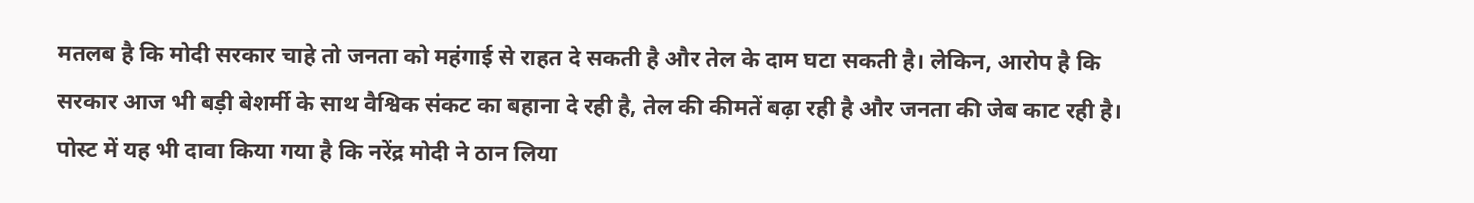मतलब है कि मोदी सरकार चाहे तो जनता को महंगाई से राहत दे सकती है और तेल के दाम घटा सकती है। लेकिन, आरोप है कि सरकार आज भी बड़ी बेशर्मी के साथ वैश्विक संकट का बहाना दे रही है, तेल की कीमतें बढ़ा रही है और जनता की जेब काट रही है। पोस्ट में यह भी दावा किया गया है कि नरेंद्र मोदी ने ठान लिया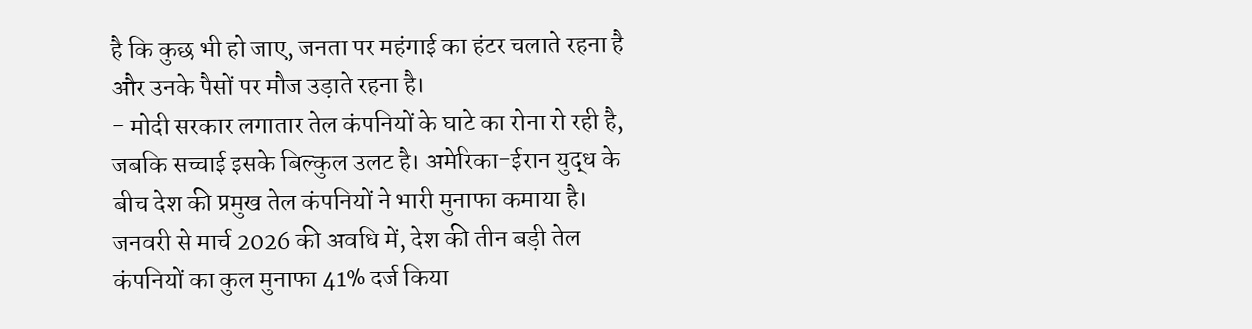है कि कुछ भी हो जाए, जनता पर महंगाई का हंटर चलाते रहना है और उनके पैसों पर मौज उड़ाते रहना है।
- मोदी सरकार लगातार तेल कंपनियों के घाटे का रोना रो रही है, जबकि सच्चाई इसके बिल्कुल उलट है। अमेरिका-ईरान युद्ध के बीच देश की प्रमुख तेल कंपनियों ने भारी मुनाफा कमाया है। जनवरी से मार्च 2026 की अवधि में, देश की तीन बड़ी तेल कंपनियों का कुल मुनाफा 41% दर्ज किया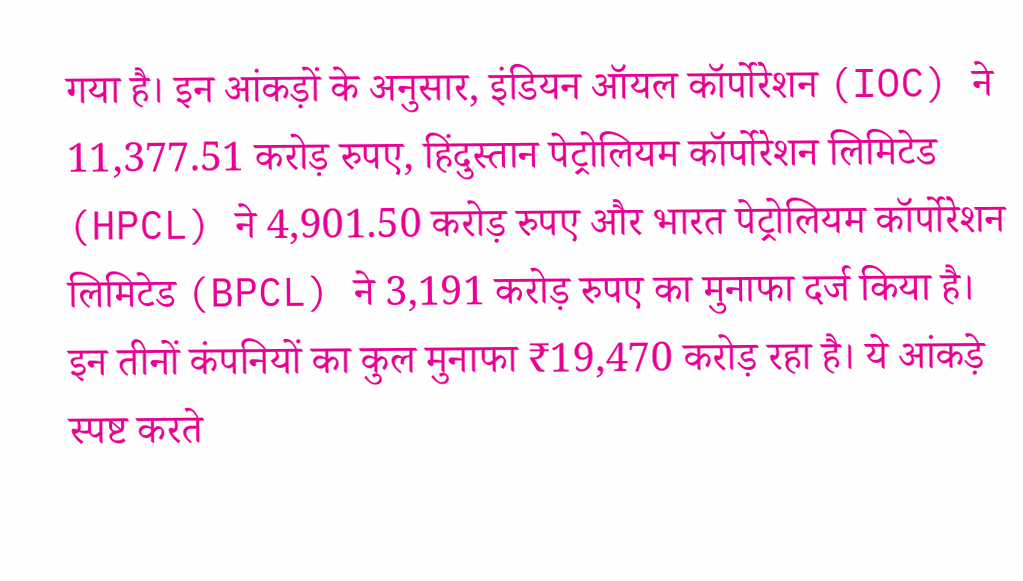गया है। इन आंकड़ों के अनुसार, इंडियन ऑयल कॉर्पोरेशन (IOC) ने 11,377.51 करोड़ रुपए, हिंदुस्तान पेट्रोलियम कॉर्पोरेशन लिमिटेड (HPCL) ने 4,901.50 करोड़ रुपए और भारत पेट्रोलियम कॉर्पोरेशन लिमिटेड (BPCL) ने 3,191 करोड़ रुपए का मुनाफा दर्ज किया है। इन तीनों कंपनियों का कुल मुनाफा ₹19,470 करोड़ रहा है। ये आंकड़े स्पष्ट करते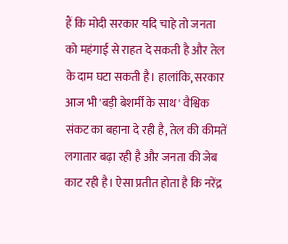हैं कि मोदी सरकार यदि चाहे तो जनता को महंगाई से राहत दे सकती है और तेल के दाम घटा सकती है। हालांकि, सरकार आज भी 'बड़ी बेशर्मी के साथ' वैश्विक संकट का बहाना दे रही है, तेल की कीमतें लगातार बढ़ा रही है और जनता की जेब काट रही है। ऐसा प्रतीत होता है कि नरेंद्र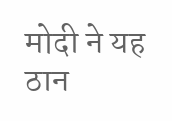मोदी ने यह ठान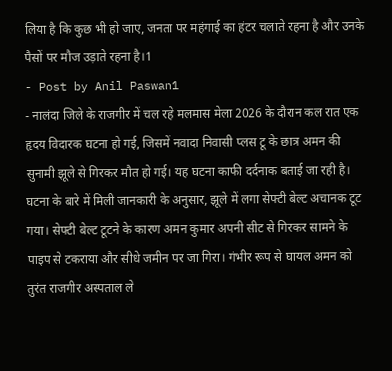लिया है कि कुछ भी हो जाए, जनता पर महंगाई का हंटर चलाते रहना है और उनके पैसों पर मौज उड़ाते रहना है।1
- Post by Anil Paswan1
- नालंदा जिले के राजगीर में चल रहे मलमास मेला 2026 के दौरान कल रात एक हृदय विदारक घटना हो गई, जिसमें नवादा निवासी प्लस टू के छात्र अमन की सुनामी झूले से गिरकर मौत हो गई। यह घटना काफी दर्दनाक बताई जा रही है। घटना के बारे में मिली जानकारी के अनुसार, झूले में लगा सेफ्टी बेल्ट अचानक टूट गया। सेफ्टी बेल्ट टूटने के कारण अमन कुमार अपनी सीट से गिरकर सामने के पाइप से टकराया और सीधे जमीन पर जा गिरा। गंभीर रूप से घायल अमन को तुरंत राजगीर अस्पताल ले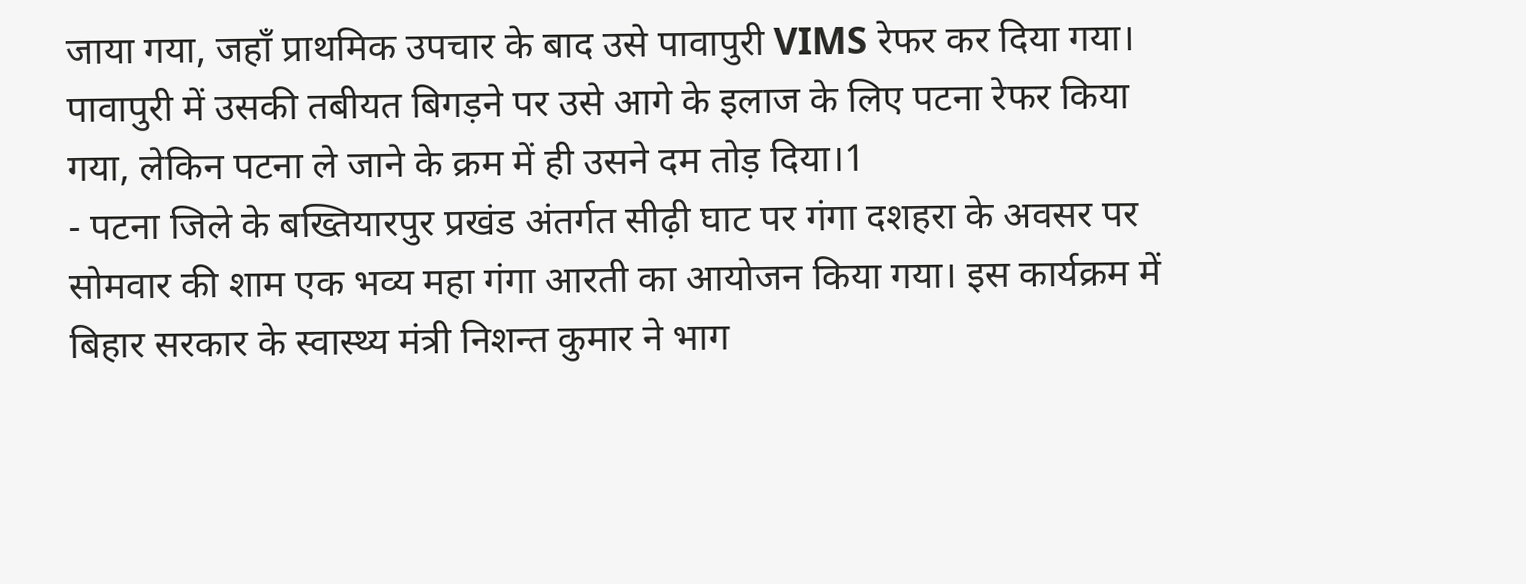जाया गया, जहाँ प्राथमिक उपचार के बाद उसे पावापुरी VIMS रेफर कर दिया गया। पावापुरी में उसकी तबीयत बिगड़ने पर उसे आगे के इलाज के लिए पटना रेफर किया गया, लेकिन पटना ले जाने के क्रम में ही उसने दम तोड़ दिया।1
- पटना जिले के बख्तियारपुर प्रखंड अंतर्गत सीढ़ी घाट पर गंगा दशहरा के अवसर पर सोमवार की शाम एक भव्य महा गंगा आरती का आयोजन किया गया। इस कार्यक्रम में बिहार सरकार के स्वास्थ्य मंत्री निशन्त कुमार ने भाग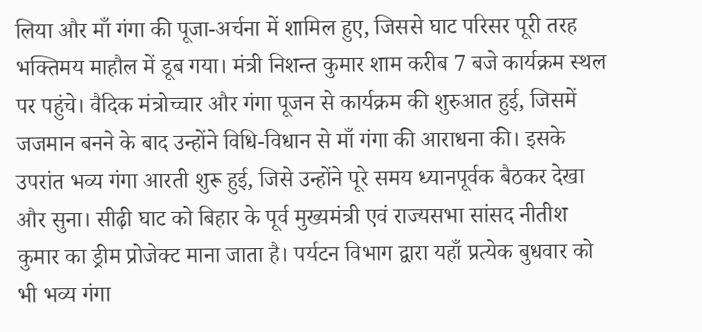लिया और माँ गंगा की पूजा-अर्चना में शामिल हुए, जिससे घाट परिसर पूरी तरह भक्तिमय माहौल में डूब गया। मंत्री निशन्त कुमार शाम करीब 7 बजे कार्यक्रम स्थल पर पहुंचे। वैदिक मंत्रोच्चार और गंगा पूजन से कार्यक्रम की शुरुआत हुई, जिसमें जजमान बनने के बाद उन्होंने विधि-विधान से माँ गंगा की आराधना की। इसके उपरांत भव्य गंगा आरती शुरू हुई, जिसे उन्होंने पूरे समय ध्यानपूर्वक बैठकर देखा और सुना। सीढ़ी घाट को बिहार के पूर्व मुख्यमंत्री एवं राज्यसभा सांसद नीतीश कुमार का ड्रीम प्रोजेक्ट माना जाता है। पर्यटन विभाग द्वारा यहाँ प्रत्येक बुधवार को भी भव्य गंगा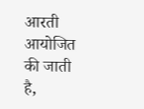आरती आयोजित की जाती है,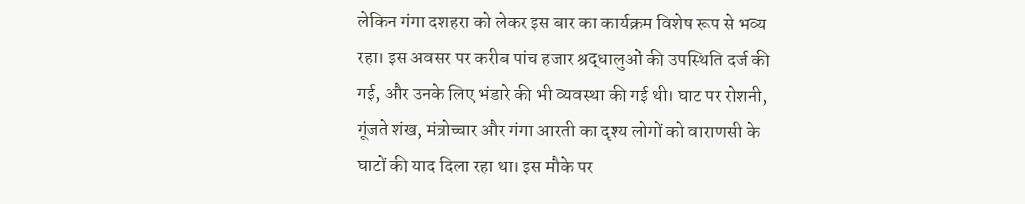लेकिन गंगा दशहरा को लेकर इस बार का कार्यक्रम विशेष रूप से भव्य रहा। इस अवसर पर करीब पांच हजार श्रद्धालुओं की उपस्थिति दर्ज की गई, और उनके लिए भंडारे की भी व्यवस्था की गई थी। घाट पर रोशनी, गूंजते शंख, मंत्रोच्चार और गंगा आरती का दृश्य लोगों को वाराणसी के घाटों की याद दिला रहा था। इस मौके पर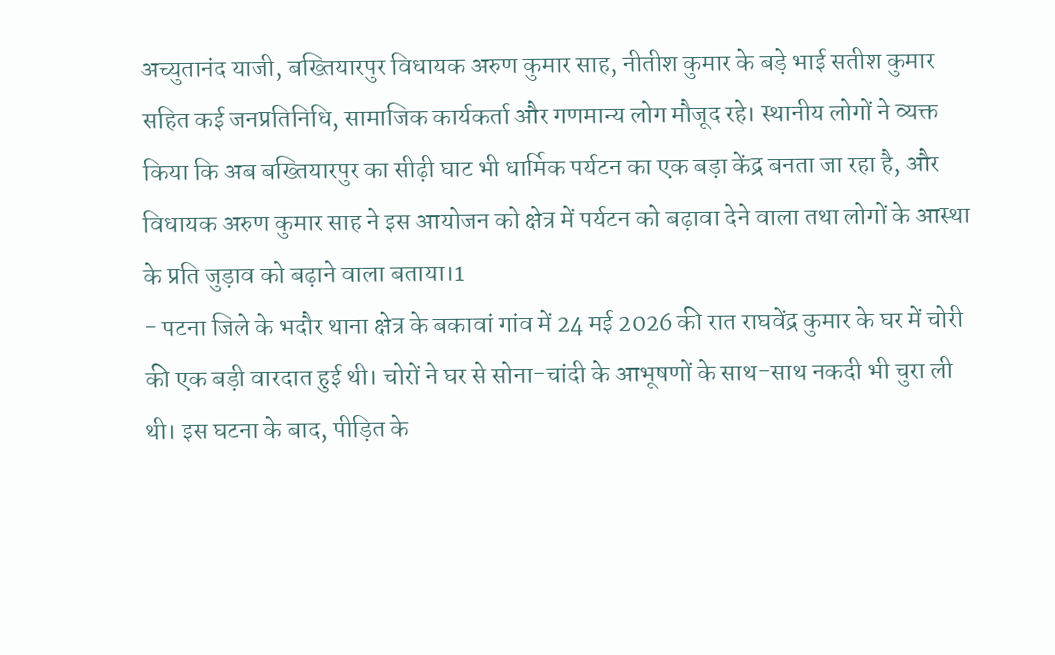अच्युतानंद याजी, बख्तियारपुर विधायक अरुण कुमार साह, नीतीश कुमार के बड़े भाई सतीश कुमार सहित कई जनप्रतिनिधि, सामाजिक कार्यकर्ता और गणमान्य लोग मौजूद रहे। स्थानीय लोगों ने व्यक्त किया कि अब बख्तियारपुर का सीढ़ी घाट भी धार्मिक पर्यटन का एक बड़ा केंद्र बनता जा रहा है, और विधायक अरुण कुमार साह ने इस आयोजन को क्षेत्र में पर्यटन को बढ़ावा देने वाला तथा लोगों के आस्था के प्रति जुड़ाव को बढ़ाने वाला बताया।1
- पटना जिले के भदौर थाना क्षेत्र के बकावां गांव में 24 मई 2026 की रात राघवेंद्र कुमार के घर में चोरी की एक बड़ी वारदात हुई थी। चोरों ने घर से सोना-चांदी के आभूषणों के साथ-साथ नकदी भी चुरा ली थी। इस घटना के बाद, पीड़ित के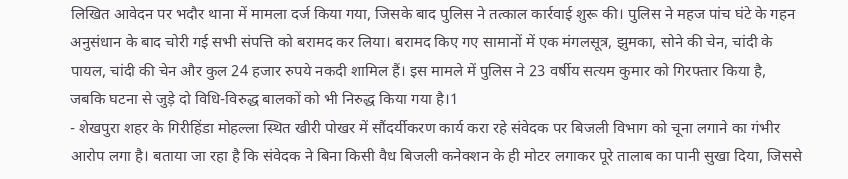लिखित आवेदन पर भदौर थाना में मामला दर्ज किया गया, जिसके बाद पुलिस ने तत्काल कार्रवाई शुरू की। पुलिस ने महज पांच घंटे के गहन अनुसंधान के बाद चोरी गई सभी संपत्ति को बरामद कर लिया। बरामद किए गए सामानों में एक मंगलसूत्र, झुमका, सोने की चेन, चांदी के पायल, चांदी की चेन और कुल 24 हजार रुपये नकदी शामिल हैं। इस मामले में पुलिस ने 23 वर्षीय सत्यम कुमार को गिरफ्तार किया है, जबकि घटना से जुड़े दो विधि-विरुद्ध बालकों को भी निरुद्ध किया गया है।1
- शेखपुरा शहर के गिरीहिंडा मोहल्ला स्थित खीरी पोखर में सौंदर्यीकरण कार्य करा रहे संवेदक पर बिजली विभाग को चूना लगाने का गंभीर आरोप लगा है। बताया जा रहा है कि संवेदक ने बिना किसी वैध बिजली कनेक्शन के ही मोटर लगाकर पूरे तालाब का पानी सुखा दिया, जिससे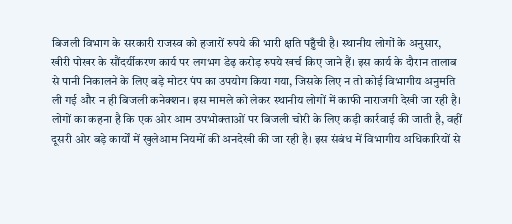बिजली विभाग के सरकारी राजस्व को हजारों रुपये की भारी क्षति पहुँची है। स्थानीय लोगों के अनुसार, खीरी पोखर के सौंदर्यीकरण कार्य पर लगभग डेढ़ करोड़ रुपये खर्च किए जाने हैं। इस कार्य के दौरान तालाब से पानी निकालने के लिए बड़े मोटर पंप का उपयोग किया गया, जिसके लिए न तो कोई विभागीय अनुमति ली गई और न ही बिजली कनेक्शन। इस मामले को लेकर स्थानीय लोगों में काफी नाराजगी देखी जा रही है। लोगों का कहना है कि एक ओर आम उपभोक्ताओं पर बिजली चोरी के लिए कड़ी कार्रवाई की जाती है, वहीं दूसरी ओर बड़े कार्यों में खुलेआम नियमों की अनदेखी की जा रही है। इस संबंध में विभागीय अधिकारियों से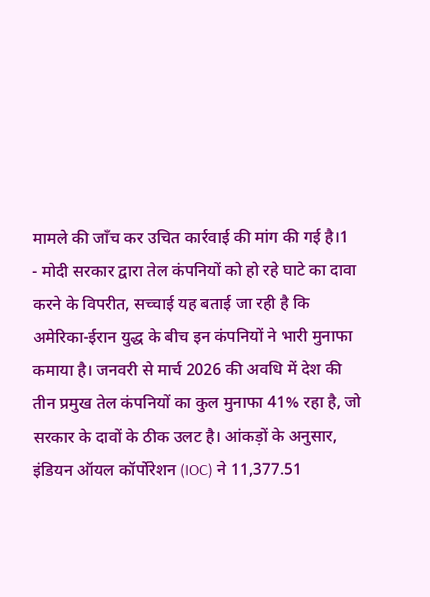मामले की जाँच कर उचित कार्रवाई की मांग की गई है।1
- मोदी सरकार द्वारा तेल कंपनियों को हो रहे घाटे का दावा करने के विपरीत, सच्चाई यह बताई जा रही है कि अमेरिका-ईरान युद्ध के बीच इन कंपनियों ने भारी मुनाफा कमाया है। जनवरी से मार्च 2026 की अवधि में देश की तीन प्रमुख तेल कंपनियों का कुल मुनाफा 41% रहा है, जो सरकार के दावों के ठीक उलट है। आंकड़ों के अनुसार, इंडियन ऑयल कॉर्पोरेशन (IOC) ने 11,377.51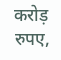करोड़ रुपए,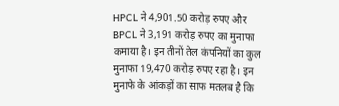HPCL ने 4,901.50 करोड़ रुपए और BPCL ने 3,191 करोड़ रुपए का मुनाफा कमाया है। इन तीनों तेल कंपनियों का कुल मुनाफा 19,470 करोड़ रुपए रहा है। इन मुनाफे के आंकड़ों का साफ मतलब है कि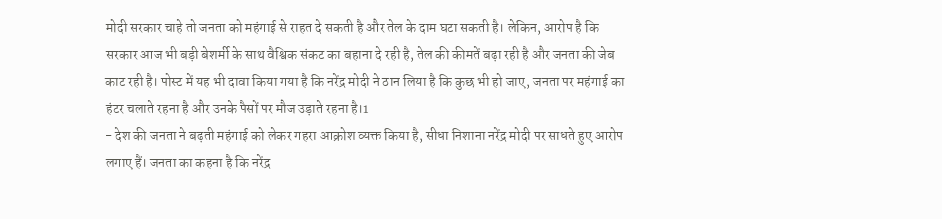मोदी सरकार चाहे तो जनता को महंगाई से राहत दे सकती है और तेल के दाम घटा सकती है। लेकिन, आरोप है कि सरकार आज भी बड़ी बेशर्मी के साथ वैश्विक संकट का बहाना दे रही है, तेल की कीमतें बढ़ा रही है और जनता की जेब काट रही है। पोस्ट में यह भी दावा किया गया है कि नरेंद्र मोदी ने ठान लिया है कि कुछ भी हो जाए, जनता पर महंगाई का हंटर चलाते रहना है और उनके पैसों पर मौज उड़ाते रहना है।1
- देश की जनता ने बढ़ती महंगाई को लेकर गहरा आक्रोश व्यक्त किया है, सीधा निशाना नरेंद्र मोदी पर साधते हुए आरोप लगाए हैं। जनता का कहना है कि नरेंद्र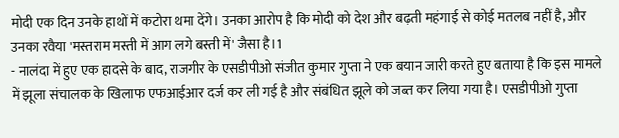मोदी एक दिन उनके हाथों में कटोरा थमा देंगे। उनका आरोप है कि मोदी को देश और बढ़ती महंगाई से कोई मतलब नहीं है, और उनका रवैया 'मस्तराम मस्ती में आग लगे बस्ती में' जैसा है।1
- नालंदा में हुए एक हादसे के बाद, राजगीर के एसडीपीओ संजीत कुमार गुप्ता ने एक बयान जारी करते हुए बताया है कि इस मामले में झूला संचालक के खिलाफ एफआईआर दर्ज कर ली गई है और संबंधित झूले को जब्त कर लिया गया है। एसडीपीओ गुप्ता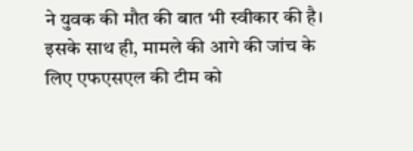ने युवक की मौत की बात भी स्वीकार की है। इसके साथ ही, मामले की आगे की जांच के लिए एफएसएल की टीम को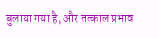बुलाया गया है, और तत्काल प्रभाव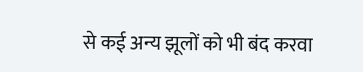से कई अन्य झूलों को भी बंद करवा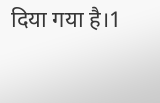दिया गया है।1